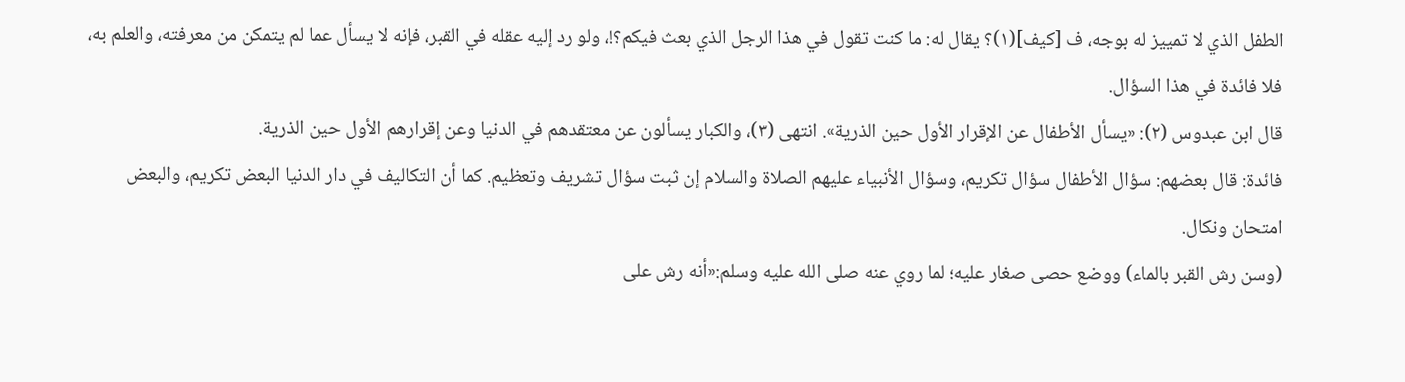الطفل الذي لا تمييز له بوجه، ف [كيف](١)؟ يقال له: ما كنت تقول في هذا الرجل الذي بعث فيكم؟!، ولو رد إليه عقله في القبر، فإنه لا يسأل عما لم يتمكن من معرفته، والعلم به، فلا فائدة في هذا السؤال.
قال ابن عبدوس (٢): «يسأل الأطفال عن الإقرار الأول حين الذرية». انتهى (٣)، والكبار يسألون عن معتقدهم في الدنيا وعن إقرارهم الأول حين الذرية.
فائدة: قال بعضهم: سؤال الأطفال سؤال تكريم، وسؤال الأنبياء عليهم الصلاة والسلام إن ثبت سؤال تشريف وتعظيم. كما أن التكاليف في دار الدنيا البعض تكريم، والبعض امتحان ونكال.
(وسن رش القبر بالماء) ووضع حصى صغار عليه؛ لما روي عنه صلى الله عليه وسلم:«أنه رش على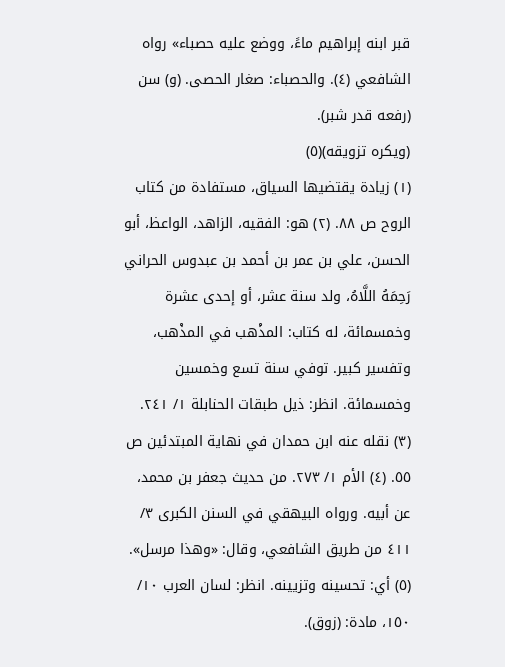قبر ابنه إبراهيم ماءً، ووضع عليه حصباء» رواه الشافعي (٤). والحصباء: صغار الحصى. (و) سن (رفعه قدر شبر).
(ويكره تزويقه)(٥)
(١) زيادة يقتضيها السياق، مستفادة من كتاب الروح ص ٨٨. (٢) هو: الفقيه، الزاهد، الواعظ، أبو الحسن، علي بن عمر بن أحمد بن عبدوس الحراني رَحِمَهُ اللَّاهُ، ولد سنة عشر، أو إحدى عشرة وخمسمائة، له كتاب: المذْهب في المذْهب، وتفسير كبير. توفي سنة تسع وخمسين وخمسمائة. انظر: ذيل طبقات الحنابلة ١/ ٢٤١. (٣) نقله عنه ابن حمدان في نهاية المبتدئين ص ٥٥. (٤) الأم ١/ ٢٧٣. من حديث جعفر بن محمد، عن أبيه. ورواه البيهقي في السنن الكبرى ٣/ ٤١١ من طريق الشافعي، وقال: «وهذا مرسل». (٥) أي: تحسينه وتزيينه. انظر: لسان العرب ١٠/ ١٥٠، مادة: (زوق).